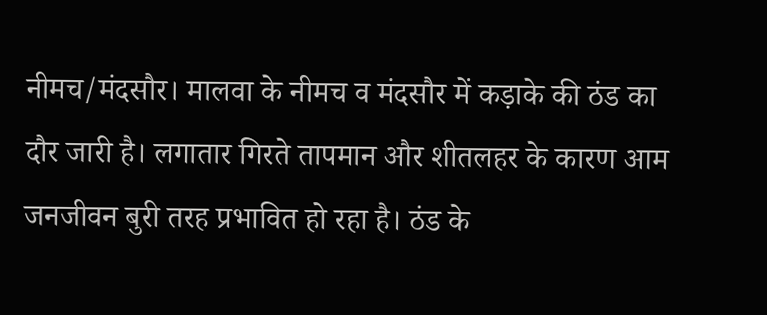नीमच/मंदसौर। मालवा के नीमच व मंदसौर में कड़ाके की ठंड का दौर जारी है। लगातार गिरते तापमान और शीतलहर के कारण आम जनजीवन बुरी तरह प्रभावित हो रहा है। ठंड के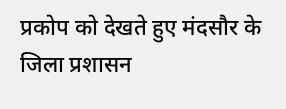प्रकोप को देखते हुए मंदसौर के जिला प्रशासन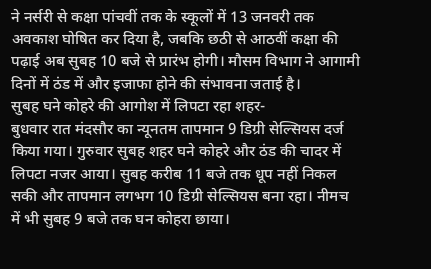ने नर्सरी से कक्षा पांचवीं तक के स्कूलों में 13 जनवरी तक अवकाश घोषित कर दिया है, जबकि छठी से आठवीं कक्षा की पढ़ाई अब सुबह 10 बजे से प्रारंभ होगी। मौसम विभाग ने आगामी दिनों में ठंड में और इजाफा होने की संभावना जताई है।
सुबह घने कोहरे की आगोश में लिपटा रहा शहर-
बुधवार रात मंदसौर का न्यूनतम तापमान 9 डिग्री सेल्सियस दर्ज किया गया। गुरुवार सुबह शहर घने कोहरे और ठंड की चादर में लिपटा नजर आया। सुबह करीब 11 बजे तक धूप नहीं निकल सकी और तापमान लगभग 10 डिग्री सेल्सियस बना रहा। नीमच में भी सुबह 9 बजे तक घन कोहरा छाया।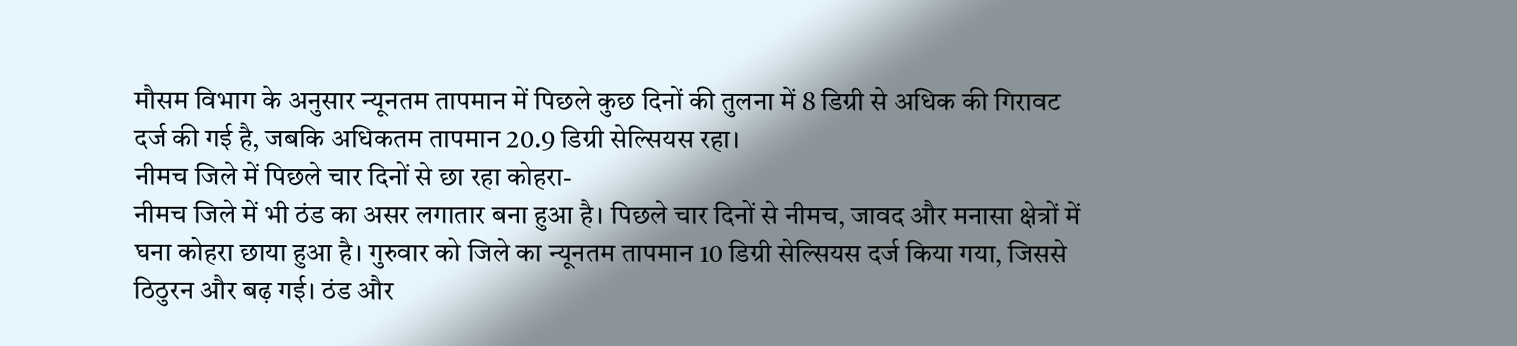मौसम विभाग के अनुसार न्यूनतम तापमान में पिछले कुछ दिनों की तुलना में 8 डिग्री से अधिक की गिरावट दर्ज की गई है, जबकि अधिकतम तापमान 20.9 डिग्री सेल्सियस रहा।
नीमच जिले में पिछले चार दिनों से छा रहा कोहरा-
नीमच जिले में भी ठंड का असर लगातार बना हुआ है। पिछले चार दिनों से नीमच, जावद और मनासा क्षेत्रों में घना कोहरा छाया हुआ है। गुरुवार को जिले का न्यूनतम तापमान 10 डिग्री सेल्सियस दर्ज किया गया, जिससे ठिठुरन और बढ़ गई। ठंड और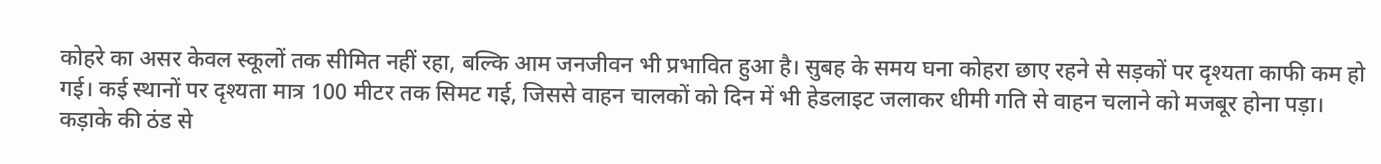कोहरे का असर केवल स्कूलों तक सीमित नहीं रहा, बल्कि आम जनजीवन भी प्रभावित हुआ है। सुबह के समय घना कोहरा छाए रहने से सड़कों पर दृश्यता काफी कम हो गई। कई स्थानों पर दृश्यता मात्र 100 मीटर तक सिमट गई, जिससे वाहन चालकों को दिन में भी हेडलाइट जलाकर धीमी गति से वाहन चलाने को मजबूर होना पड़ा।
कड़ाके की ठंड से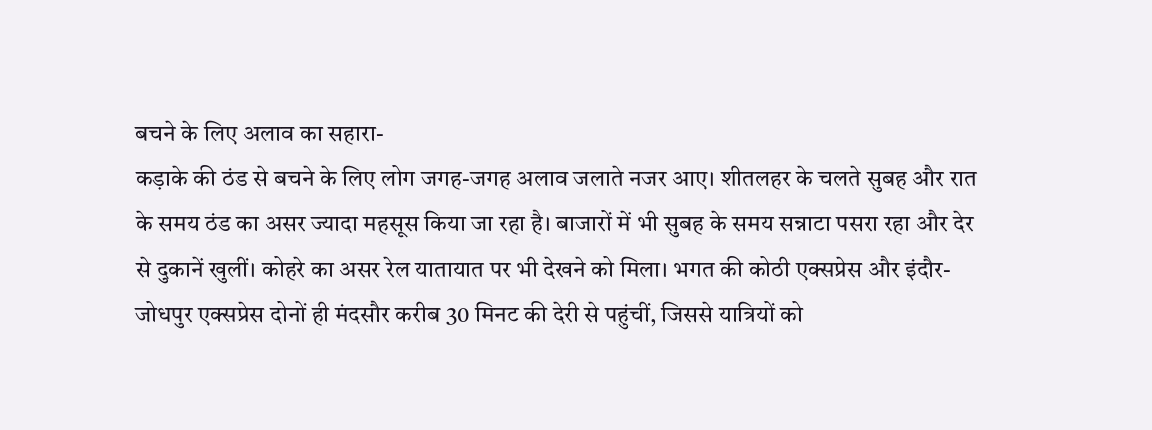बचने के लिए अलाव का सहारा-
कड़ाके की ठंड से बचने के लिए लोग जगह-जगह अलाव जलाते नजर आए। शीतलहर के चलते सुबह और रात के समय ठंड का असर ज्यादा महसूस किया जा रहा है। बाजारों में भी सुबह के समय सन्नाटा पसरा रहा और देर से दुकानें खुलीं। कोहरे का असर रेल यातायात पर भी देखने को मिला। भगत की कोठी एक्सप्रेस और इंदौर-जोधपुर एक्सप्रेस दोनों ही मंदसौर करीब 30 मिनट की देरी से पहुंचीं, जिससे यात्रियों को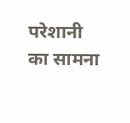परेशानी का सामना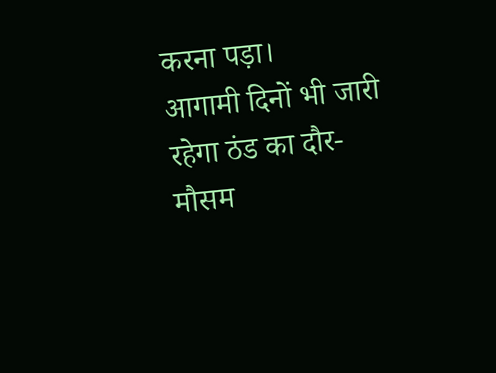करना पड़ा।
आगामी दिनों भी जारी रहेगा ठंड का दौर-
मौसम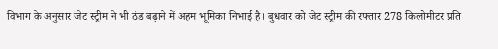विभाग के अनुसार जेट स्ट्रीम ने भी ठंड बढ़ाने में अहम भूमिका निभाई है। बुधवार को जेट स्ट्रीम की रफ्तार 278 किलोमीटर प्रति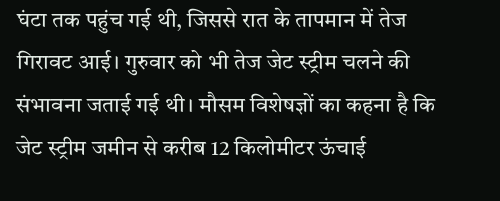घंटा तक पहुंच गई थी, जिससे रात के तापमान में तेज गिरावट आई। गुरुवार को भी तेज जेट स्ट्रीम चलने की संभावना जताई गई थी। मौसम विशेषज्ञों का कहना है कि जेट स्ट्रीम जमीन से करीब 12 किलोमीटर ऊंचाई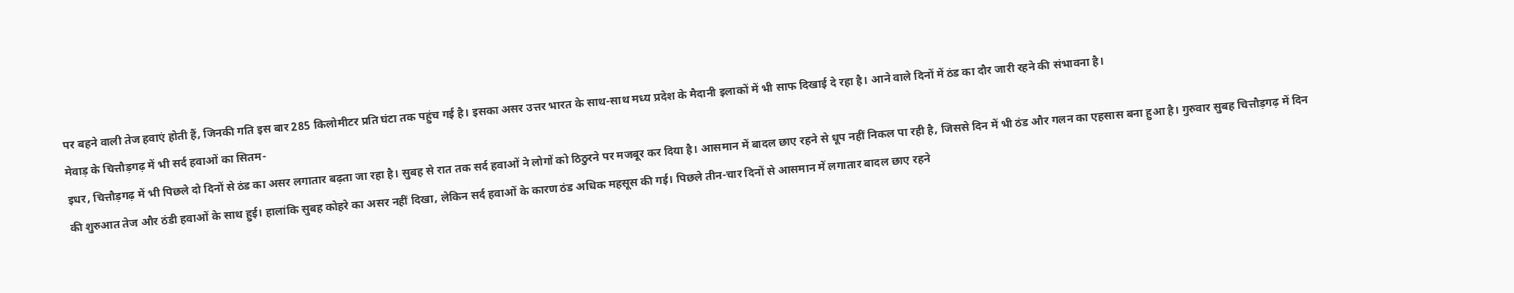पर बहने वाली तेज हवाएं होती हैं, जिनकी गति इस बार 285 किलोमीटर प्रति घंटा तक पहुंच गई है। इसका असर उत्तर भारत के साथ-साथ मध्य प्रदेश के मैदानी इलाकों में भी साफ दिखाई दे रहा है। आने वाले दिनों में ठंड का दौर जारी रहने की संभावना है।
मेवाड़ के चित्तौड़गढ़ में भी सर्द हवाओं का सितम-
इधर, चित्तौड़गढ़ में भी पिछले दो दिनों से ठंड का असर लगातार बढ़ता जा रहा है। सुबह से रात तक सर्द हवाओं ने लोगों को ठिठुरने पर मजबूर कर दिया है। आसमान में बादल छाए रहने से धूप नहीं निकल पा रही है, जिससे दिन में भी ठंड और गलन का एहसास बना हुआ है। गुरुवार सुबह चित्तौड़गढ़ में दिन की शुरुआत तेज और ठंडी हवाओं के साथ हुई। हालांकि सुबह कोहरे का असर नहीं दिखा, लेकिन सर्द हवाओं के कारण ठंड अधिक महसूस की गई। पिछले तीन-चार दिनों से आसमान में लगातार बादल छाए रहने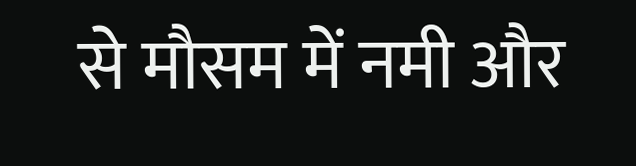से मौसम में नमी और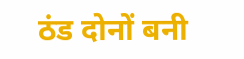ठंड दोनों बनी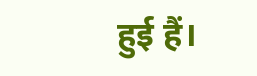हुई हैं।